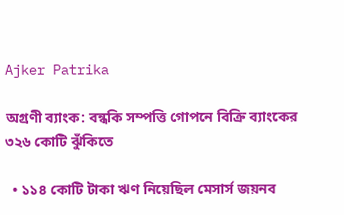Ajker Patrika

অগ্রণী ব্যাংক: বন্ধকি সম্পত্তি গোপনে বিক্রি ব্যাংকের ৩২৬ কোটি ঝুঁকিতে

  • ১১৪ কোটি টাকা ঋণ নিয়েছিল মেসার্স জয়নব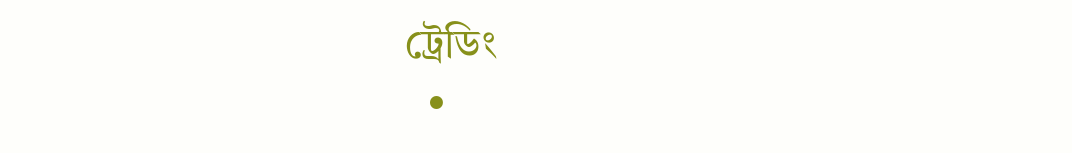ট্রেডিং
  •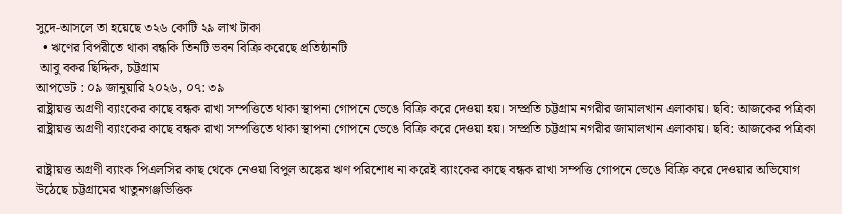সুদে-আসলে তা হয়েছে ৩২৬ কোটি ২৯ লাখ টাকা
  • ঋণের বিপরীতে থাকা বন্ধকি তিনটি ভবন বিক্রি করেছে প্রতিষ্ঠানটি
 আবু বকর ছিদ্দিক, চট্টগ্রাম
আপডেট : ০৯ জানুয়ারি ২০২৬, ০৭: ৩৯
রাষ্ট্রায়ত্ত অগ্রণী ব্যাংকের কাছে বন্ধক রাখা সম্পত্তিতে থাকা স্থাপনা গোপনে ভেঙে বিক্রি করে দেওয়া হয়। সম্প্রতি চট্টগ্রাম নগরীর জামালখান এলাকায়। ছবি: আজকের পত্রিকা
রাষ্ট্রায়ত্ত অগ্রণী ব্যাংকের কাছে বন্ধক রাখা সম্পত্তিতে থাকা স্থাপনা গোপনে ভেঙে বিক্রি করে দেওয়া হয়। সম্প্রতি চট্টগ্রাম নগরীর জামালখান এলাকায়। ছবি: আজকের পত্রিকা

রাষ্ট্রায়ত্ত অগ্রণী ব্যাংক পিএলসির কাছ থেকে নেওয়া বিপুল অঙ্কের ঋণ পরিশোধ না করেই ব্যাংকের কাছে বন্ধক রাখা সম্পত্তি গোপনে ভেঙে বিক্রি করে দেওয়ার অভিযোগ উঠেছে চট্টগ্রামের খাতুনগঞ্জভিত্তিক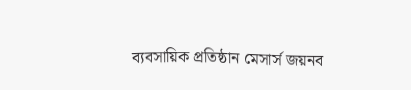ব্যবসায়িক প্রতিষ্ঠান মেসার্স জয়নব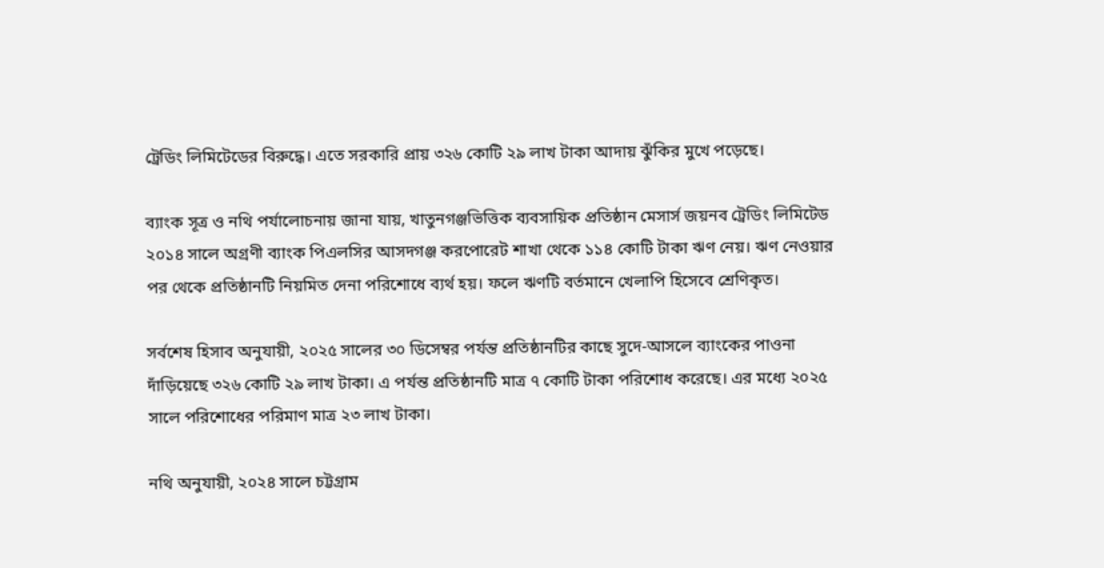ট্রেডিং লিমিটেডের বিরুদ্ধে। এতে সরকারি প্রায় ৩২৬ কোটি ২৯ লাখ টাকা আদায় ঝুঁকির মুখে পড়েছে।

ব্যাংক সূত্র ও নথি পর্যালোচনায় জানা যায়, খাতুনগঞ্জভিত্তিক ব্যবসায়িক প্রতিষ্ঠান মেসার্স জয়নব ট্রেডিং লিমিটেড ২০১৪ সালে অগ্রণী ব্যাংক পিএলসির আসদগঞ্জ করপোরেট শাখা থেকে ১১৪ কোটি টাকা ঋণ নেয়। ঋণ নেওয়ার পর থেকে প্রতিষ্ঠানটি নিয়মিত দেনা পরিশোধে ব্যর্থ হয়। ফলে ঋণটি বর্তমানে খেলাপি হিসেবে শ্রেণিকৃত।

সর্বশেষ হিসাব অনুযায়ী, ২০২৫ সালের ৩০ ডিসেম্বর পর্যন্ত প্রতিষ্ঠানটির কাছে সুদে-আসলে ব্যাংকের পাওনা দাঁড়িয়েছে ৩২৬ কোটি ২৯ লাখ টাকা। এ পর্যন্ত প্রতিষ্ঠানটি মাত্র ৭ কোটি টাকা পরিশোধ করেছে। এর মধ্যে ২০২৫ সালে পরিশোধের পরিমাণ মাত্র ২৩ লাখ টাকা।

নথি অনুযায়ী, ২০২৪ সালে চট্টগ্রাম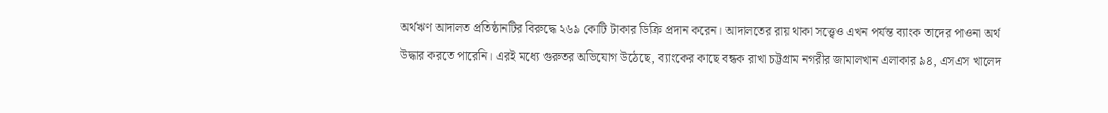অর্থঋণ আদালত প্রতিষ্ঠানটির বিরুদ্ধে ২৬৯ কোটি টাকার ডিক্রি প্রদান করেন। আদালতের রায় থাকা সত্ত্বেও এখন পর্যন্ত ব্যাংক তাদের পাওনা অর্থ উদ্ধার করতে পারেনি। এরই মধ্যে গুরুতর অভিযোগ উঠেছে, ব্যাংকের কাছে বন্ধক রাখা চট্টগ্রাম নগরীর জামালখান এলাকার ৯৪, এসএস খালেদ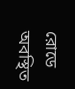রোডে অবস্থিত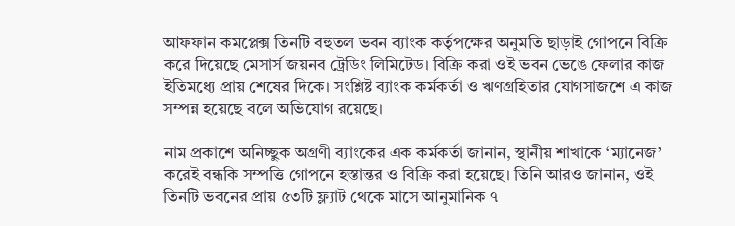আফফান কমপ্লেক্স তিনটি বহুতল ভবন ব্যাংক কর্তৃপক্ষের অনুমতি ছাড়াই গোপনে বিক্রি করে দিয়েছে মেসার্স জয়নব ট্রেডিং লিমিটেড। বিক্রি করা ওই ভবন ভেঙে ফেলার কাজ ইতিমধ্যে প্রায় শেষের দিকে। সংশ্লিষ্ট ব্যাংক কর্মকর্তা ও ঋণগ্রহিতার যোগসাজশে এ কাজ সম্পন্ন হয়েছে বলে অভিযোগ রয়েছে।

নাম প্রকাশে অনিচ্ছুক অগ্রণী ব্যাংকের এক কর্মকর্তা জানান, স্থানীয় শাখাকে ‘ম্যানেজ’ করেই বন্ধকি সম্পত্তি গোপনে হস্তান্তর ও বিক্রি করা হয়েছে। তিনি আরও জানান, ওই তিনটি ভবনের প্রায় ৫৩টি ফ্ল্যাট থেকে মাসে আনুমানিক ৭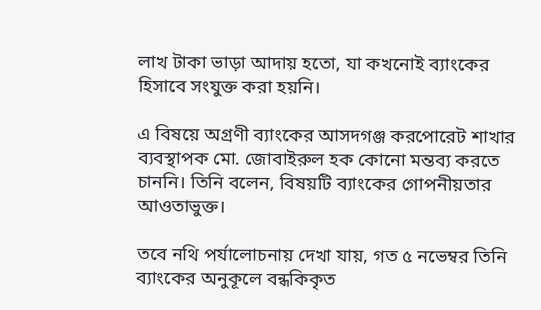লাখ টাকা ভাড়া আদায় হতো, যা কখনোই ব্যাংকের হিসাবে সংযুক্ত করা হয়নি।

এ বিষয়ে অগ্রণী ব্যাংকের আসদগঞ্জ করপোরেট শাখার ব্যবস্থাপক মো. জোবাইরুল হক কোনো মন্তব্য করতে চাননি। তিনি বলেন, বিষয়টি ব্যাংকের গোপনীয়তার আওতাভুক্ত।

তবে নথি পর্যালোচনায় দেখা যায়, গত ৫ নভেম্বর তিনি ব্যাংকের অনুকূলে বন্ধকিকৃত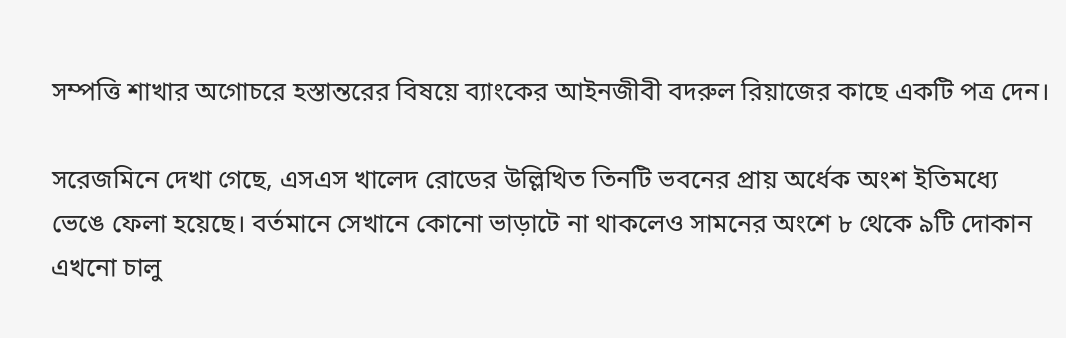সম্পত্তি শাখার অগোচরে হস্তান্তরের বিষয়ে ব্যাংকের আইনজীবী বদরুল রিয়াজের কাছে একটি পত্র দেন।

সরেজমিনে দেখা গেছে, এসএস খালেদ রোডের উল্লিখিত তিনটি ভবনের প্রায় অর্ধেক অংশ ইতিমধ্যে ভেঙে ফেলা হয়েছে। বর্তমানে সেখানে কোনো ভাড়াটে না থাকলেও সামনের অংশে ৮ থেকে ৯টি দোকান এখনো চালু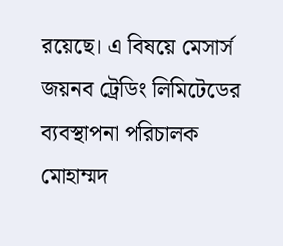রয়েছে। এ বিষয়ে মেসার্স জয়নব ট্রেডিং লিমিটেডের ব্যবস্থাপনা পরিচালক মোহাম্মদ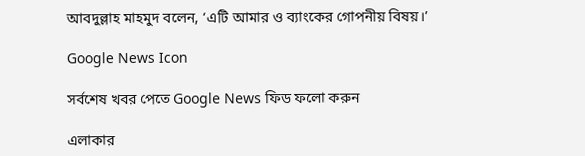আবদুল্লাহ মাহমুদ বলেন, ‘এটি আমার ও ব্যাংকের গোপনীয় বিষয়।’

Google News Icon

সর্বশেষ খবর পেতে Google News ফিড ফলো করুন

এলাকার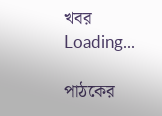খবর
Loading...

পাঠকের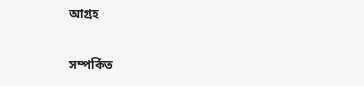আগ্রহ

সম্পর্কিত